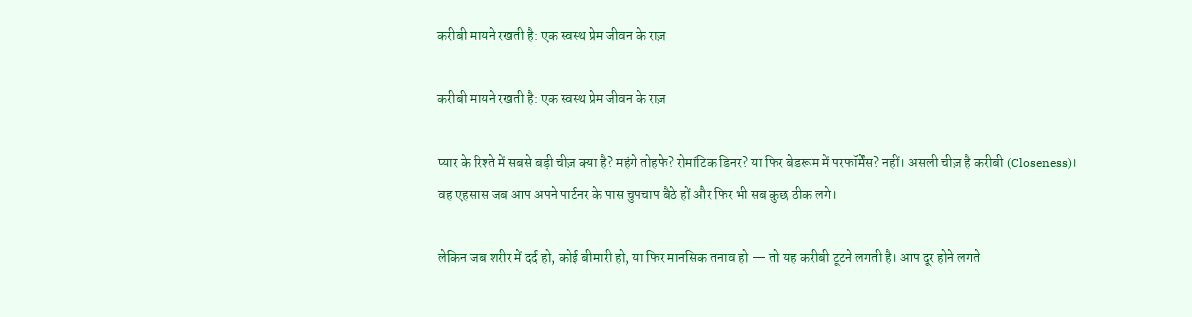करीबी मायने रखती है: एक स्वस्थ प्रेम जीवन के राज़

करीबी मायने रखती है: एक स्वस्थ प्रेम जीवन के राज़

प्यार के रिश्ते में सबसे बड़ी चीज़ क्या है? महंगे तोहफे? रोमांटिक डिनर? या फिर बेडरूम में परफॉर्मेंस? नहीं। असली चीज़ है करीबी (Closeness)। वह एहसास जब आप अपने पार्टनर के पास चुपचाप बैठे हों और फिर भी सब कुछ ठीक लगे।

लेकिन जब शरीर में दर्द हो, कोई बीमारी हो, या फिर मानसिक तनाव हो — तो यह करीबी टूटने लगती है। आप दूर होने लगते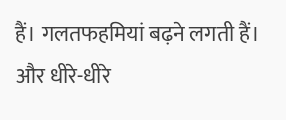हैं। गलतफहमियां बढ़ने लगती हैं। और धीरे-धीरे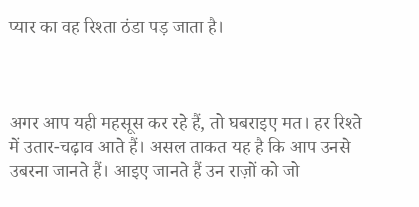प्यार का वह रिश्ता ठंडा पड़ जाता है।



अगर आप यही महसूस कर रहे हैं, तो घबराइए मत। हर रिश्ते में उतार-चढ़ाव आते हैं। असल ताकत यह है कि आप उनसे उबरना जानते हैं। आइए जानते हैं उन राज़ों को जो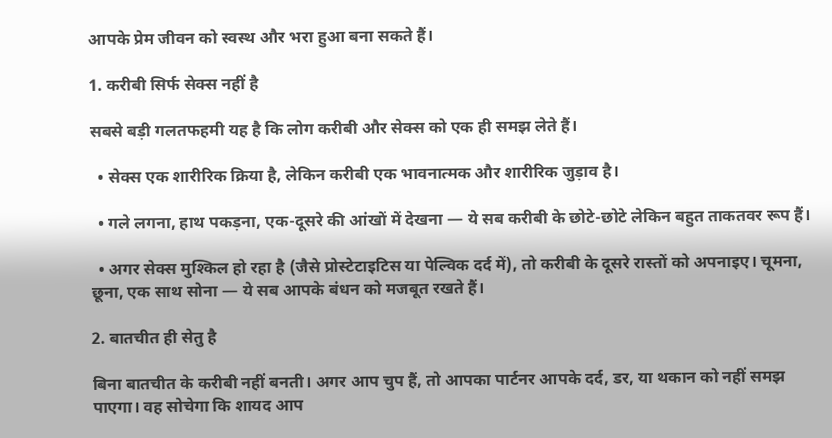आपके प्रेम जीवन को स्वस्थ और भरा हुआ बना सकते हैं।

1. करीबी सिर्फ सेक्स नहीं है

सबसे बड़ी गलतफहमी यह है कि लोग करीबी और सेक्स को एक ही समझ लेते हैं।

  • सेक्स एक शारीरिक क्रिया है, लेकिन करीबी एक भावनात्मक और शारीरिक जुड़ाव है।

  • गले लगना, हाथ पकड़ना, एक-दूसरे की आंखों में देखना — ये सब करीबी के छोटे-छोटे लेकिन बहुत ताकतवर रूप हैं।

  • अगर सेक्स मुश्किल हो रहा है (जैसे प्रोस्टेटाइटिस या पेल्विक दर्द में), तो करीबी के दूसरे रास्तों को अपनाइए। चूमना, छूना, एक साथ सोना — ये सब आपके बंधन को मजबूत रखते हैं।

2. बातचीत ही सेतु है

बिना बातचीत के करीबी नहीं बनती। अगर आप चुप हैं, तो आपका पार्टनर आपके दर्द, डर, या थकान को नहीं समझ पाएगा। वह सोचेगा कि शायद आप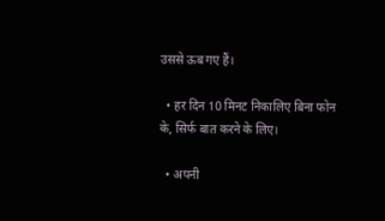उससे ऊब गए हैं।

  • हर दिन 10 मिनट निकालिए बिना फोन के, सिर्फ बात करने के लिए।

  • अपनी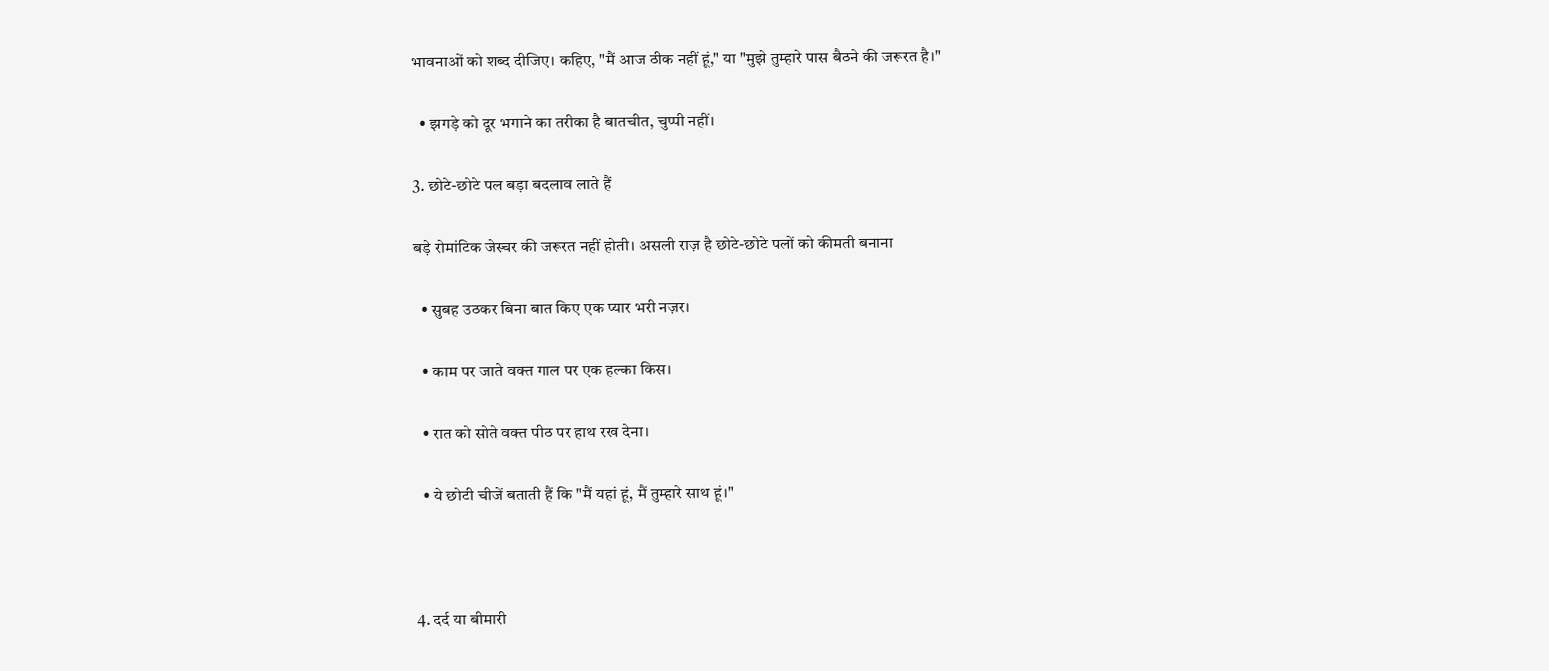भावनाओं को शब्द दीजिए। कहिए, "मैं आज ठीक नहीं हूं," या "मुझे तुम्हारे पास बैठने की जरूरत है।"

  • झगड़े को दूर भगाने का तरीका है बातचीत, चुप्पी नहीं।

3. छोटे-छोटे पल बड़ा बदलाव लाते हैं

बड़े रोमांटिक जेस्चर की जरूरत नहीं होती। असली राज़ है छोटे-छोटे पलों को कीमती बनाना

  • सुबह उठकर बिना बात किए एक प्यार भरी नज़र।

  • काम पर जाते वक्त गाल पर एक हल्का किस।

  • रात को सोते वक्त पीठ पर हाथ रख देना।

  • ये छोटी चीजें बताती हैं कि "मैं यहां हूं, मैं तुम्हारे साथ हूं।"



4. दर्द या बीमारी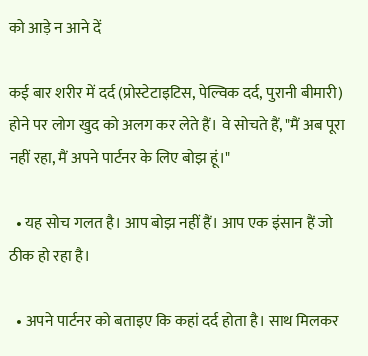को आड़े न आने दें

कई बार शरीर में दर्द (प्रोस्टेटाइटिस, पेल्विक दर्द, पुरानी बीमारी) होने पर लोग खुद को अलग कर लेते हैं। वे सोचते हैं, "मैं अब पूरा नहीं रहा, मैं अपने पार्टनर के लिए बोझ हूं।"

  • यह सोच गलत है। आप बोझ नहीं हैं। आप एक इंसान हैं जो ठीक हो रहा है।

  • अपने पार्टनर को बताइए कि कहां दर्द होता है। साथ मिलकर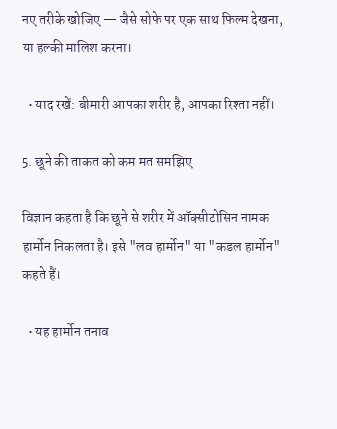नए तरीके खोजिए — जैसे सोफे पर एक साथ फिल्म देखना, या हल्की मालिश करना।

  • याद रखें: बीमारी आपका शरीर है, आपका रिश्ता नहीं।

5. छूने की ताकत को कम मत समझिए

विज्ञान कहता है कि छूने से शरीर में ऑक्सीटोसिन नामक हार्मोन निकलता है। इसे "लव हार्मोन" या "कडल हार्मोन" कहते हैं।

  • यह हार्मोन तनाव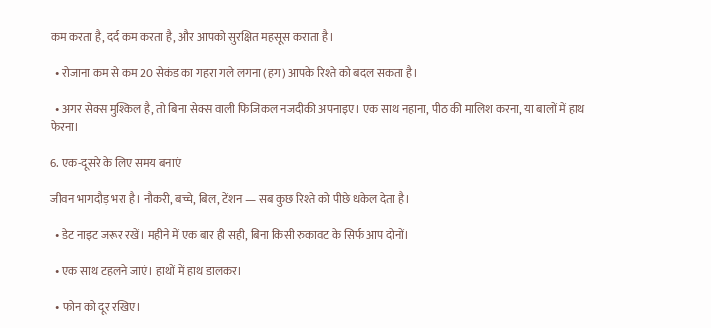कम करता है, दर्द कम करता है, और आपको सुरक्षित महसूस कराता है।

  • रोजाना कम से कम 20 सेकंड का गहरा गले लगना (हग) आपके रिश्ते को बदल सकता है।

  • अगर सेक्स मुश्किल है, तो बिना सेक्स वाली फिजिकल नजदीकी अपनाइए। एक साथ नहाना, पीठ की मालिश करना, या बालों में हाथ फेरना।

6. एक-दूसरे के लिए समय बनाएं

जीवन भागदौड़ भरा है। नौकरी, बच्चे, बिल, टेंशन — सब कुछ रिश्ते को पीछे धकेल देता है।

  • डेट नाइट जरूर रखें। महीने में एक बार ही सही, बिना किसी रुकावट के सिर्फ आप दोनों।

  • एक साथ टहलने जाएं। हाथों में हाथ डालकर।

  • फोन को दूर रखिए।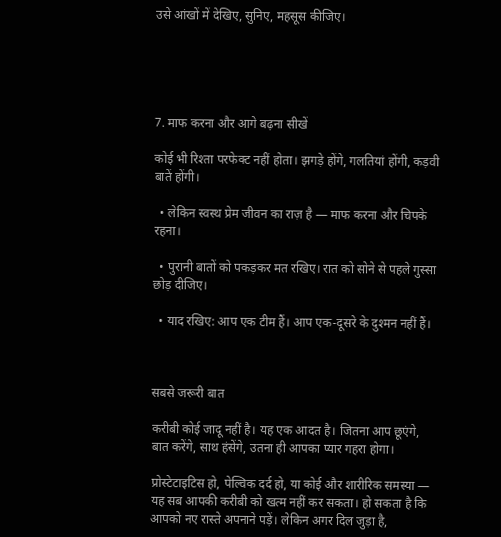उसे आंखों में देखिए, सुनिए, महसूस कीजिए।





7. माफ करना और आगे बढ़ना सीखें

कोई भी रिश्ता परफेक्ट नहीं होता। झगड़े होंगे, गलतियां होंगी, कड़वी बातें होंगी।

  • लेकिन स्वस्थ प्रेम जीवन का राज़ है — माफ करना और चिपके रहना।

  • पुरानी बातों को पकड़कर मत रखिए। रात को सोने से पहले गुस्सा छोड़ दीजिए।

  • याद रखिए: आप एक टीम हैं। आप एक-दूसरे के दुश्मन नहीं हैं।



सबसे जरूरी बात

करीबी कोई जादू नहीं है। यह एक आदत है। जितना आप छूएंगे, बात करेंगे, साथ हंसेंगे, उतना ही आपका प्यार गहरा होगा।

प्रोस्टेटाइटिस हो, पेल्विक दर्द हो, या कोई और शारीरिक समस्या — यह सब आपकी करीबी को खत्म नहीं कर सकता। हो सकता है कि आपको नए रास्ते अपनाने पड़ें। लेकिन अगर दिल जुड़ा है,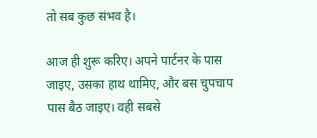तो सब कुछ संभव है।

आज ही शुरू करिए। अपने पार्टनर के पास जाइए, उसका हाथ थामिए, और बस चुपचाप पास बैठ जाइए। वही सबसे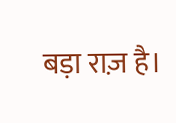बड़ा राज़ है।